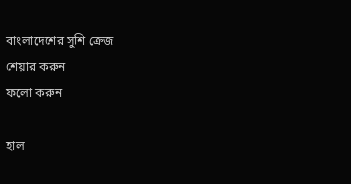বাংলাদেশের সুশি ক্রেজ
শেয়ার করুন
ফলো করুন

হাল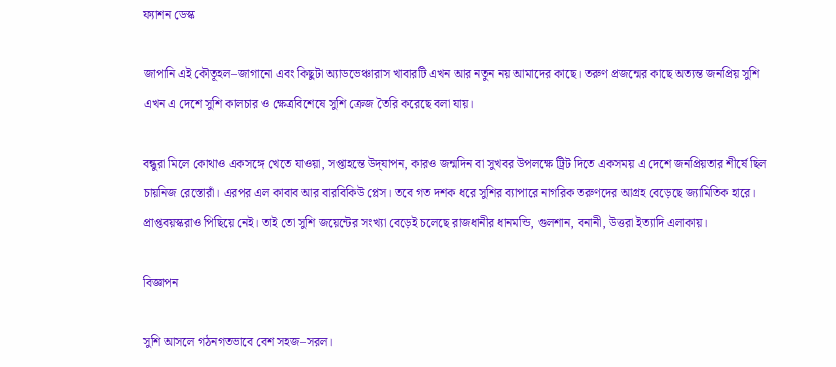ফ্যাশন ডেস্ক

জাপানি এই কৌতূহল–জাগানো এবং কিছুটা অ্যাডভেঞ্চারাস খাবারটি এখন আর নতুন নয় আমাদের কাছে। তরুণ প্রজন্মের কাছে অত্যন্ত জনপ্রিয় সুশি এখন এ দেশে সুশি কালচার ও ক্ষেত্রবিশেষে সুশি ক্রেজ তৈরি করেছে বলা যায়।

বন্ধুরা মিলে কোথাও একসঙ্গে খেতে যাওয়া, সপ্তাহন্তে উদ্‌যাপন, কারও জন্মদিন বা সুখবর উপলক্ষে ট্রিট দিতে একসময় এ দেশে জনপ্রিয়তার শীর্ষে ছিল চায়নিজ রেস্তোরাঁ। এরপর এল কাবাব আর বারবিকিউ প্লেস। তবে গত দশক ধরে সুশির ব্যাপারে নাগরিক তরুণদের আগ্রহ বেড়েছে জ্যামিতিক হারে। প্রাপ্তবয়স্করাও পিছিয়ে নেই। তাই তো সুশি জয়েন্টের সংখ্যা বেড়েই চলেছে রাজধানীর ধানমন্ডি, গুলশান, বনানী, উত্তরা ইত্যাদি এলাকায়।

বিজ্ঞাপন

সুশি আসলে গঠনগতভাবে বেশ সহজ–সরল।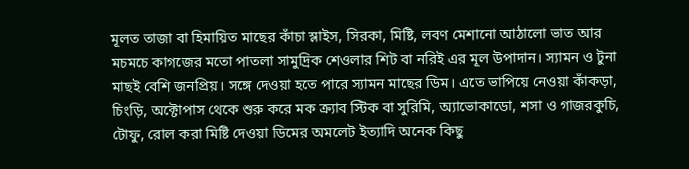মূলত তাজা বা হিমায়িত মাছের কাঁচা স্লাইস, সিরকা, মিষ্টি, লবণ মেশানো আঠালো ভাত আর মচমচে কাগজের মতো পাতলা সামুদ্রিক শেওলার শিট বা নরিই এর মূল উপাদান। স্যামন ও টুনা মাছই বেশি জনপ্রিয়। সঙ্গে দেওয়া হতে পারে স্যামন মাছের ডিম। এতে ভাপিয়ে নেওয়া কাঁকড়া, চিংড়ি, অক্টোপাস থেকে শুরু করে মক ক্র্যাব স্টিক বা সুরিমি, অ্যাভোকাডো, শসা ও গাজরকুচি, টোফু, রোল করা মিষ্টি দেওয়া ডিমের অমলেট ইত্যাদি অনেক কিছু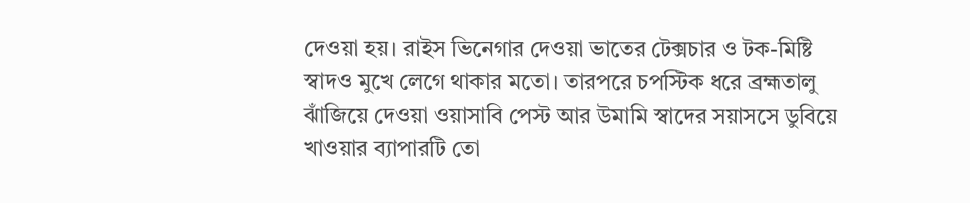দেওয়া হয়। রাইস ভিনেগার দেওয়া ভাতের টেক্সচার ও টক-মিষ্টি স্বাদও মুখে লেগে থাকার মতো। তারপরে চপস্টিক ধরে ব্রহ্মতালু ঝাঁজিয়ে দেওয়া ওয়াসাবি পেস্ট আর উমামি স্বাদের সয়াসসে ডুবিয়ে খাওয়ার ব্যাপারটি তো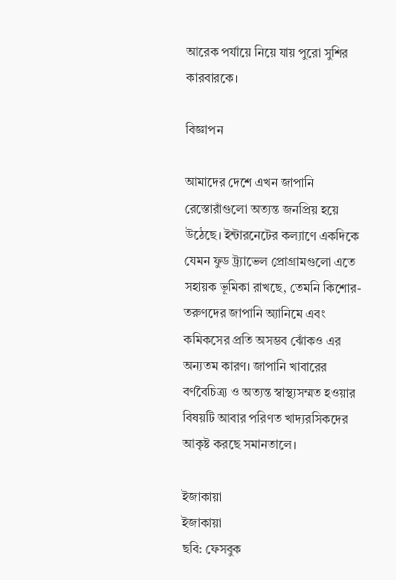আরেক পর্যায়ে নিয়ে যায় পুরো সুশির কারবারকে।

বিজ্ঞাপন

আমাদের দেশে এখন জাপানি রেস্তোরাঁগুলো অত্যন্ত জনপ্রিয় হয়ে উঠেছে। ইন্টারনেটের কল্যাণে একদিকে যেমন ফুড ট্র্যাভেল প্রোগ্রামগুলো এতে সহায়ক ভূমিকা রাখছে, তেমনি কিশোর-তরুণদের জাপানি অ্যানিমে এবং কমিকসের প্রতি অসম্ভব ঝোঁকও এর অন্যতম কারণ। জাপানি খাবারের বর্ণবৈচিত্র্য ও অত্যন্ত স্বাস্থ্যসম্মত হওয়ার বিষয়টি আবার পরিণত খাদ্যরসিকদের আকৃষ্ট করছে সমানতালে।

ইজাকায়া
ইজাকায়া
ছবি: ফেসবুক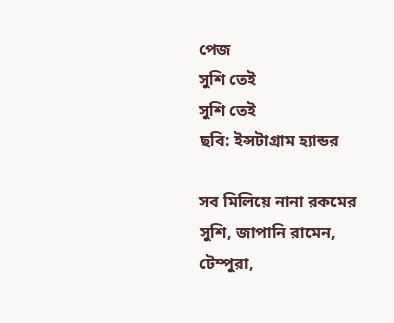পেজ
সুশি তেই
সুশি তেই
ছবি: ইন্সটাগ্রাম হ্যান্ডর

সব মিলিয়ে নানা রকমের সুশি, জাপানি রামেন, টেম্পুরা,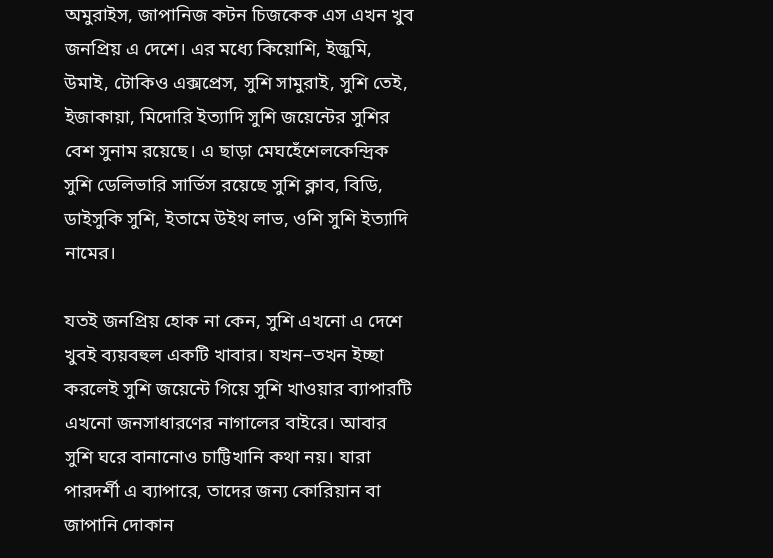অমুরাইস, জাপানিজ কটন চিজকেক এস এখন খুব জনপ্রিয় এ দেশে। এর মধ্যে কিয়োশি, ইজুমি, উমাই, টোকিও এক্সপ্রেস, সুশি সামুরাই, সুশি তেই, ইজাকায়া, মিদোরি ইত্যাদি সুশি জয়েন্টের সুশির বেশ সুনাম রয়েছে। এ ছাড়া মেঘহেঁশেলকেন্দ্রিক সুশি ডেলিভারি সার্ভিস রয়েছে সুশি ক্লাব, বিডি, ডাইসুকি সুশি, ইতামে উইথ লাভ, ওশি সুশি ইত্যাদি নামের।

যতই জনপ্রিয় হোক না কেন, সুশি এখনো এ দেশে খুবই ব্যয়বহুল একটি খাবার। যখন–তখন ইচ্ছা করলেই সুশি জয়েন্টে গিয়ে সুশি খাওয়ার ব্যাপারটি এখনো জনসাধারণের নাগালের বাইরে। আবার সুশি ঘরে বানানোও চাট্টিখানি কথা নয়। যারা পারদর্শী এ ব্যাপারে, তাদের জন্য কোরিয়ান বা জাপানি দোকান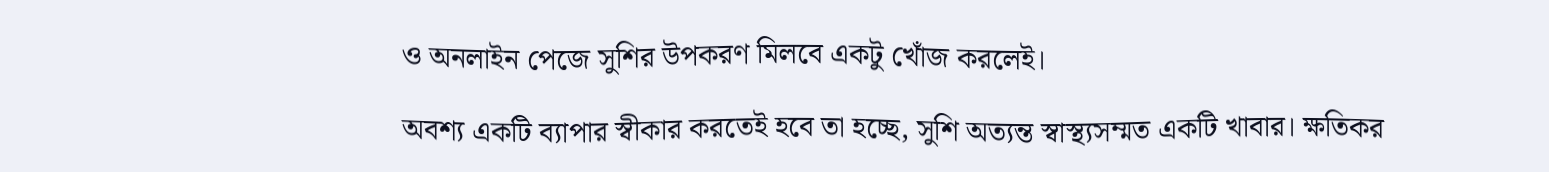ও অনলাইন পেজে সুশির উপকরণ মিলবে একটু খোঁজ করলেই।

অবশ্য একটি ব্যাপার স্বীকার করতেই হবে তা হচ্ছে, সুশি অত্যন্ত স্বাস্থ্যসম্মত একটি খাবার। ক্ষতিকর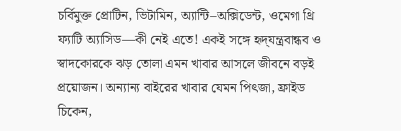চর্বিমুক্ত প্রোটিন, ভিটামিন, অ্যান্টি–অক্সিডেন্ট, ওমেগা থ্রি ফ্যাটি অ্যাসিড—কী নেই এতে! একই সঙ্গে হৃদ্‌যন্ত্রবান্ধব ও স্বাদকোরকে ঝড় তোলা এমন খাবার আসলে জীবনে বড়ই প্রয়োজন। অন্যান্য বাইরের খাবার যেমন পিৎজা, ফ্রাইড চিকেন,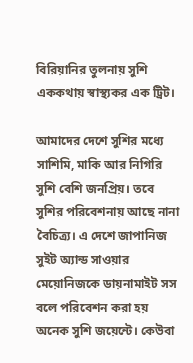বিরিয়ানির তুলনায় সুশি এককথায় স্বাস্থ্যকর এক ট্রিট।

আমাদের দেশে সুশির মধ্যে সাশিমি, মাকি আর নিগিরি সুশি বেশি জনপ্রিয়। তবে সুশির পরিবেশনায় আছে নানা বৈচিত্র্য। এ দেশে জাপানিজ সুইট অ্যান্ড সাওয়ার মেয়োনিজকে ডায়নামাইট সস বলে পরিবেশন করা হয় অনেক সুশি জয়েন্টে। কেউবা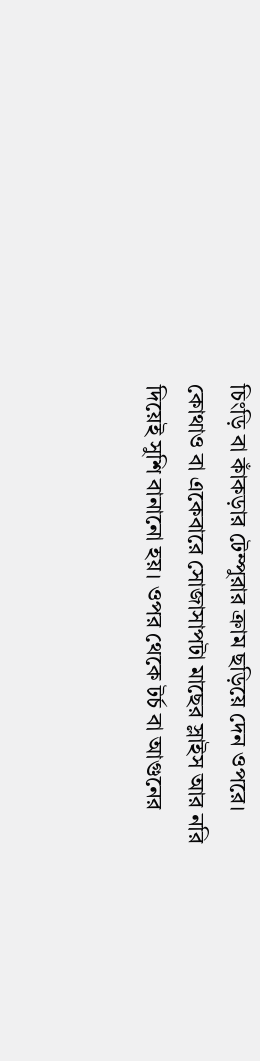চিংড়ি বা কাঁকড়ার টেম্পুরার ক্রাম ছড়িয়ে দেন ওপরে। কোথাও বা একেবারে সোজাসাপটা মাছের স্লাইস আর নরি দিয়েই সুশি বানানো হয়। ওপর থেকে টর্চ বা আগুনের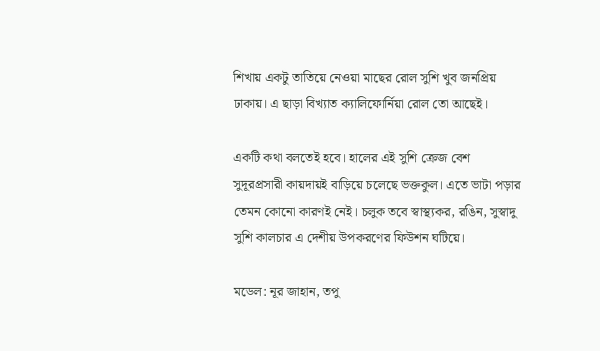শিখায় একটু তাতিয়ে নেওয়া মাছের রোল সুশি খুব জনপ্রিয় ঢাকায়। এ ছাড়া বিখ্যাত ক্যালিফোর্নিয়া রোল তো আছেই।

একটি কথা বলতেই হবে। হালের এই সুশি ক্রেজ বেশ সুদূরপ্রসারী কায়দায়ই বাড়িয়ে চলেছে ভক্তকুল। এতে ভাটা পড়ার তেমন কোনো কারণই নেই। চলুক তবে স্বাস্থ্যকর, রঙিন, সুস্বাদু সুশি কালচার এ দেশীয় উপকরণের ফিউশন ঘটিয়ে।

মডেল: নূর জাহান, তপু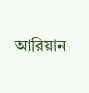আরিয়ান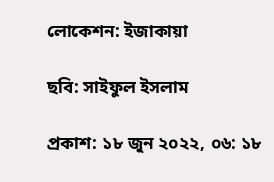লোকেশন: ইজাকায়া

ছবি: সাইফুল ইসলাম

প্রকাশ: ১৮ জুন ২০২২, ০৬: ১৮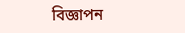বিজ্ঞাপন